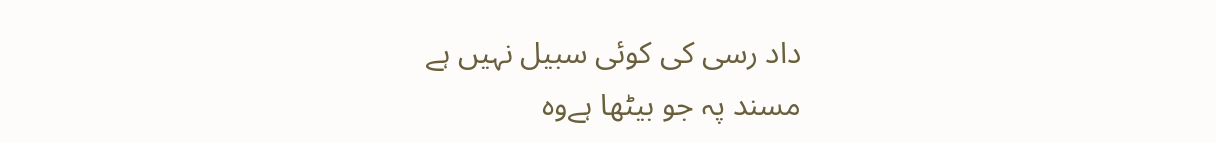داد رسی کی کوئی سبیل نہیں ہے
مسند پہ جو بیٹھا ہےوہ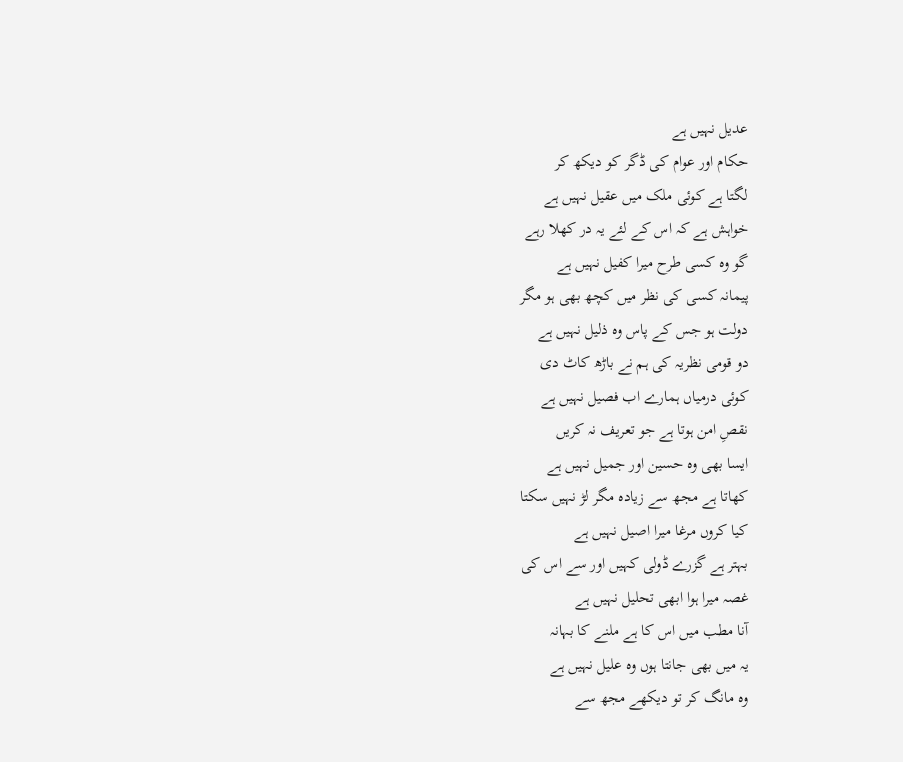عدیل نہیں ہے
حکام اور عوام کی ڈگر کو دیکھ کر
لگتا ہے کوئی ملک میں عقیل نہیں ہے
خواہش ہے کہ اس کے لئے یہ در کھلا رہے
گو وہ کسی طرح میرا کفیل نہیں ہے
پیمانہ کسی کی نظر میں کچھ بھی ہو مگر
دولت ہو جس کے پاس وہ ذلیل نہیں ہے
دو قومی نظریہ کی ہم نے باڑھ کاٹ دی
کوئی درمیاں ہمارے اب فصیل نہیں ہے
نقصِ امن ہوتا ہے جو تعریف نہ کریں
ایسا بھی وہ حسین اور جمیل نہیں ہے
کھاتا ہے مجھ سے زیادہ مگر لڑ نہیں سکتا
کیا کروں مرغا میرا اصیل نہیں ہے
بہتر ہے گزرے ڈولی کہیں اور سے اس کی
غصہ میرا ہوا ابھی تحلیل نہیں ہے
آنا مطب میں اس کا ہے ملنے کا بہانہ
یہ میں بھی جانتا ہوں وہ علیل نہیں ہے
وہ مانگ کر تو دیکھے مجھ سے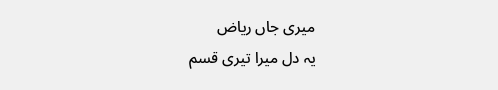میری جاں ریاض
یہ دل میرا تیری قسم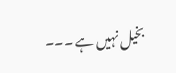بخیل نہیں ہے ۔۔۔